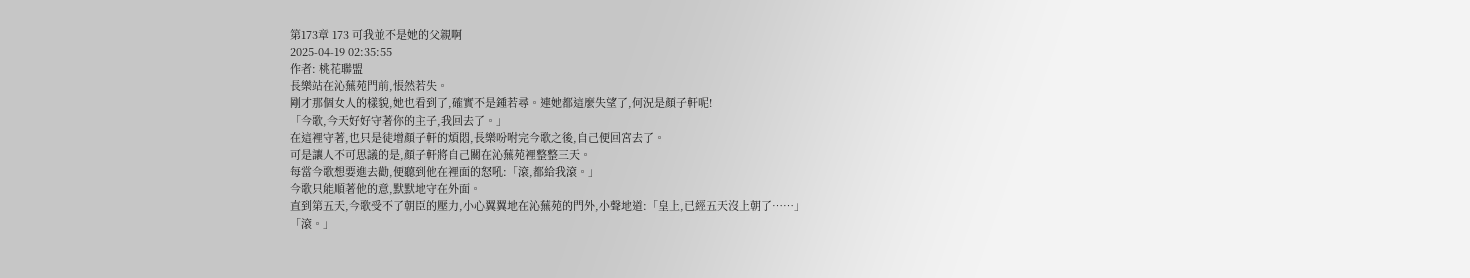第173章 173 可我並不是她的父親啊
2025-04-19 02:35:55
作者: 桃花聯盟
長樂站在沁蕪苑門前,悵然若失。
剛才那個女人的樣貌,她也看到了,確實不是鍾若尋。連她都這麼失望了,何況是顏子軒呢!
「今歌,今天好好守著你的主子,我回去了。」
在這裡守著,也只是徒增顏子軒的煩悶,長樂吩咐完今歌之後,自己便回宮去了。
可是讓人不可思議的是,顏子軒將自己關在沁蕪苑裡整整三天。
每當今歌想要進去勸,便聽到他在裡面的怒吼:「滾,都給我滾。」
今歌只能順著他的意,默默地守在外面。
直到第五天,今歌受不了朝臣的壓力,小心翼翼地在沁蕪苑的門外,小聲地道:「皇上,已經五天沒上朝了……」
「滾。」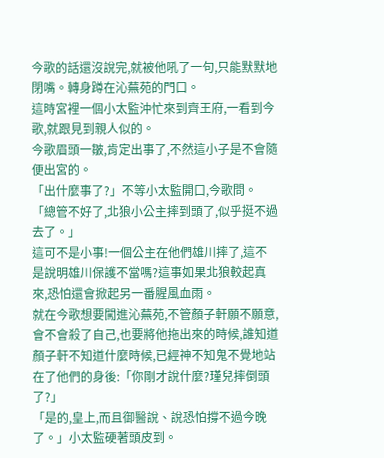今歌的話還沒說完,就被他吼了一句,只能默默地閉嘴。轉身蹲在沁蕪苑的門口。
這時宮裡一個小太監沖忙來到齊王府,一看到今歌,就跟見到親人似的。
今歌眉頭一皺,肯定出事了,不然這小子是不會隨便出宮的。
「出什麼事了?」不等小太監開口,今歌問。
「總管不好了,北狼小公主摔到頭了,似乎挺不過去了。」
這可不是小事!一個公主在他們雄川摔了,這不是說明雄川保護不當嗎?這事如果北狼較起真來,恐怕還會掀起另一番腥風血雨。
就在今歌想要闖進沁蕪苑,不管顏子軒願不願意,會不會殺了自己,也要將他拖出來的時候,誰知道顏子軒不知道什麼時候,已經神不知鬼不覺地站在了他們的身後:「你剛才說什麼?瑾兒摔倒頭了?」
「是的,皇上,而且御醫說、說恐怕撐不過今晚了。」小太監硬著頭皮到。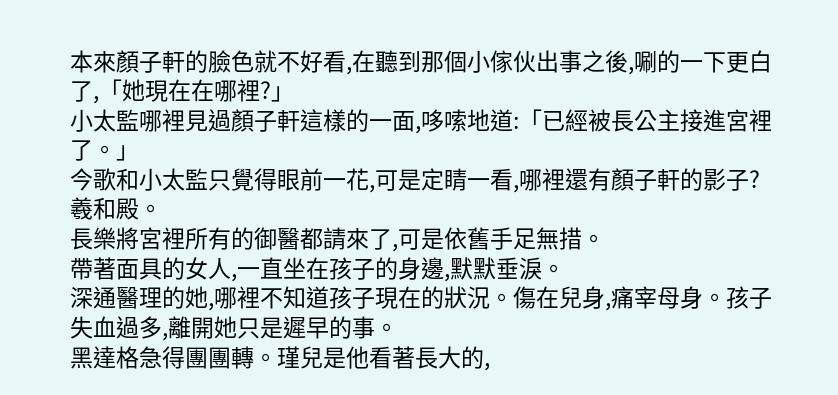本來顏子軒的臉色就不好看,在聽到那個小傢伙出事之後,唰的一下更白了,「她現在在哪裡?」
小太監哪裡見過顏子軒這樣的一面,哆嗦地道:「已經被長公主接進宮裡了。」
今歌和小太監只覺得眼前一花,可是定睛一看,哪裡還有顏子軒的影子?
羲和殿。
長樂將宮裡所有的御醫都請來了,可是依舊手足無措。
帶著面具的女人,一直坐在孩子的身邊,默默垂淚。
深通醫理的她,哪裡不知道孩子現在的狀況。傷在兒身,痛宰母身。孩子失血過多,離開她只是遲早的事。
黑達格急得團團轉。瑾兒是他看著長大的,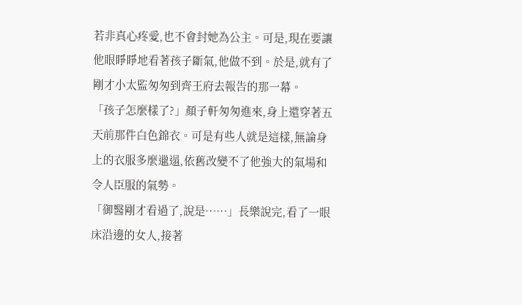若非真心疼愛,也不會封她為公主。可是,現在要讓他眼睜睜地看著孩子斷氣,他做不到。於是,就有了剛才小太監匆匆到齊王府去報告的那一幕。
「孩子怎麼樣了?」顏子軒匆匆進來,身上還穿著五天前那件白色錦衣。可是有些人就是這樣,無論身上的衣服多麼邋遢,依舊改變不了他強大的氣場和令人臣服的氣勢。
「御醫剛才看過了,說是……」長樂說完,看了一眼床沿邊的女人,接著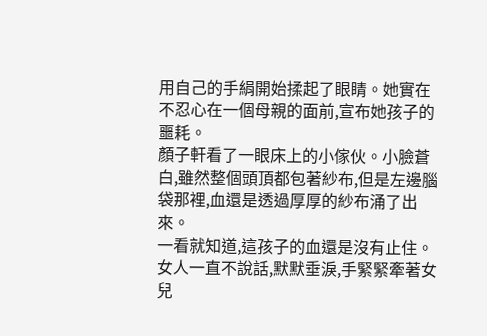用自己的手絹開始揉起了眼睛。她實在不忍心在一個母親的面前,宣布她孩子的噩耗。
顏子軒看了一眼床上的小傢伙。小臉蒼白,雖然整個頭頂都包著紗布,但是左邊腦袋那裡,血還是透過厚厚的紗布涌了出來。
一看就知道,這孩子的血還是沒有止住。
女人一直不說話,默默垂淚,手緊緊牽著女兒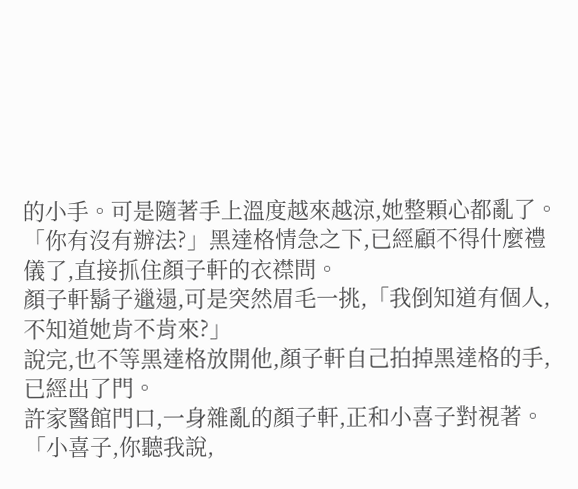的小手。可是隨著手上溫度越來越涼,她整顆心都亂了。
「你有沒有辦法?」黑達格情急之下,已經顧不得什麼禮儀了,直接抓住顏子軒的衣襟問。
顏子軒鬍子邋遢,可是突然眉毛一挑,「我倒知道有個人,不知道她肯不肯來?」
說完,也不等黑達格放開他,顏子軒自己拍掉黑達格的手,已經出了門。
許家醫館門口,一身雜亂的顏子軒,正和小喜子對視著。
「小喜子,你聽我說,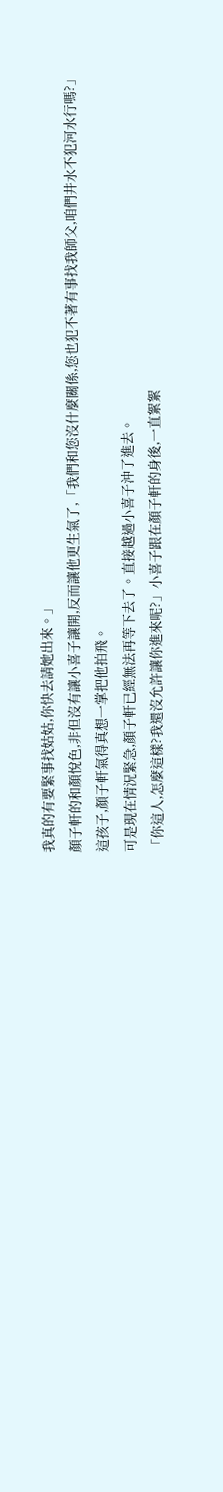我真的有要緊事找姑姑,你快去請她出來。」
顏子軒的和顏悅色,非但沒有讓小喜子讓開,反而讓他更生氣了,「我們和您沒什麼關係,您也犯不著有事找我師父,咱們井水不犯河水行嗎?」
這孩子,顏子軒氣得真想一掌把他拍飛。
可是現在情況緊急,顏子軒已經無法再等下去了。直接越過小喜子沖了進去。
「你這人,怎麼這樣?我還沒允許讓你進來呢?」小喜子跟在顏子軒的身後,一直絮絮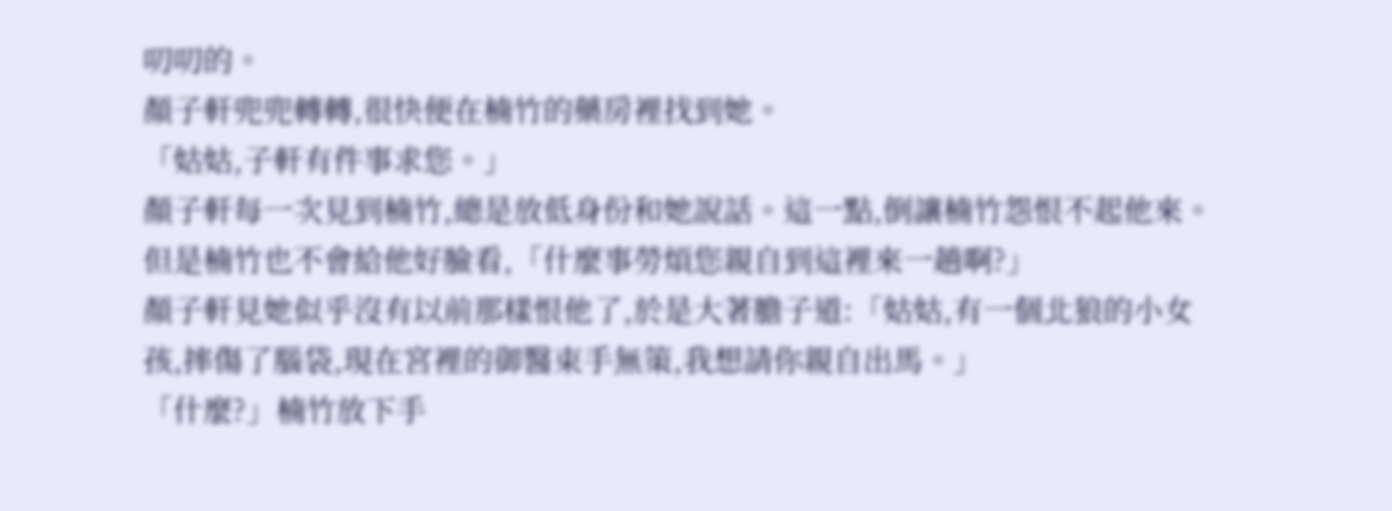叨叨的。
顏子軒兜兜轉轉,很快便在楠竹的藥房裡找到她。
「姑姑,子軒有件事求您。」
顏子軒每一次見到楠竹,總是放低身份和她說話。這一點,倒讓楠竹怨恨不起他來。
但是楠竹也不會給他好臉看,「什麼事勞煩您親自到這裡來一趟啊?」
顏子軒見她似乎沒有以前那樣恨他了,於是大著膽子道:「姑姑,有一個北狼的小女孩,摔傷了腦袋,現在宮裡的御醫束手無策,我想請你親自出馬。」
「什麼?」楠竹放下手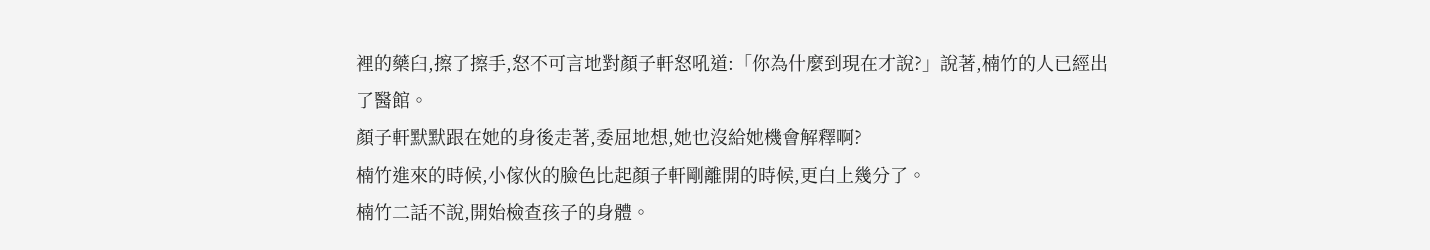裡的藥臼,擦了擦手,怒不可言地對顏子軒怒吼道:「你為什麼到現在才說?」說著,楠竹的人已經出了醫館。
顏子軒默默跟在她的身後走著,委屈地想,她也沒給她機會解釋啊?
楠竹進來的時候,小傢伙的臉色比起顏子軒剛離開的時候,更白上幾分了。
楠竹二話不說,開始檢查孩子的身體。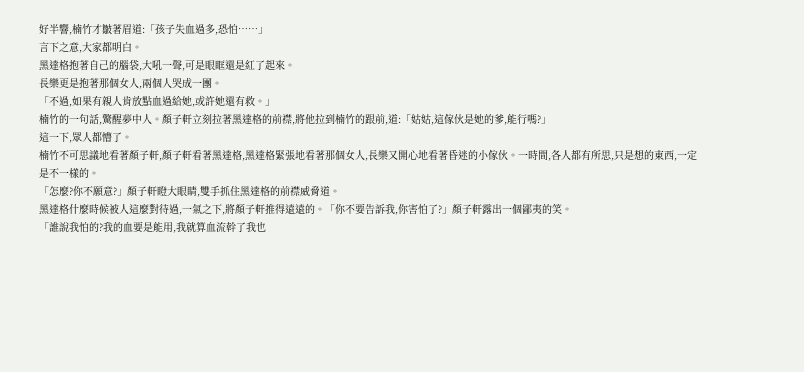好半響,楠竹才皺著眉道:「孩子失血過多,恐怕……」
言下之意,大家都明白。
黑達格抱著自己的腦袋,大吼一聲,可是眼眶還是紅了起來。
長樂更是抱著那個女人,兩個人哭成一團。
「不過,如果有親人肯放點血過給她,或許她還有救。」
楠竹的一句話,驚醒夢中人。顏子軒立刻拉著黑達格的前襟,將他拉到楠竹的跟前,道:「姑姑,這傢伙是她的爹,能行嗎?」
這一下,眾人都懵了。
楠竹不可思議地看著顏子軒,顏子軒看著黑達格,黑達格緊張地看著那個女人,長樂又開心地看著昏迷的小傢伙。一時間,各人都有所思,只是想的東西,一定是不一樣的。
「怎麼?你不願意?」顏子軒瞪大眼睛,雙手抓住黑達格的前襟威脅道。
黑達格什麼時候被人這麼對待過,一氣之下,將顏子軒推得遠遠的。「你不要告訴我,你害怕了?」顏子軒露出一個鄙夷的笑。
「誰說我怕的?我的血要是能用,我就算血流幹了我也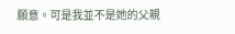願意。可是我並不是她的父親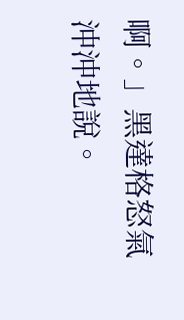啊。」黑達格怒氣沖沖地說。